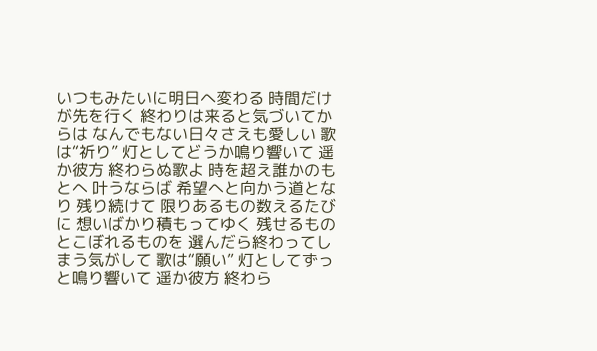いつもみたいに明日へ変わる 時間だけが先を行く 終わりは来ると気づいてからは なんでもない日々さえも愛しい 歌は“祈り” 灯としてどうか鳴り響いて 遥か彼方 終わらぬ歌よ 時を超え誰かのもとへ 叶うならば 希望へと向かう道となり 残り続けて 限りあるもの数えるたびに 想いばかり積もってゆく 残せるものとこぼれるものを 選んだら終わってしまう気がして 歌は“願い” 灯としてずっと鳴り響いて 遥か彼方 終わら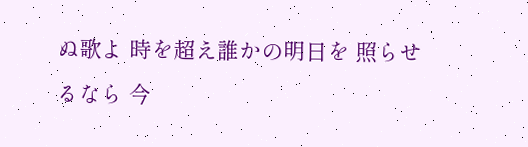ぬ歌よ 時を超え誰かの明日を 照らせるなら 今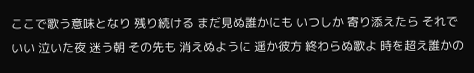ここで歌う意味となり 残り続ける まだ見ぬ誰かにも いつしか 寄り添えたら それでいい 泣いた夜 迷う朝 その先も 消えぬように 遥か彼方 終わらぬ歌よ 時を超え誰かの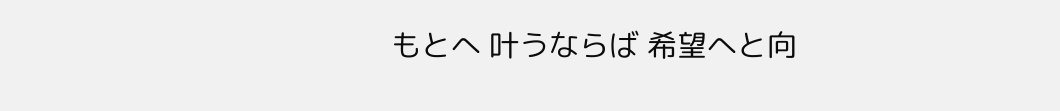もとへ 叶うならば 希望へと向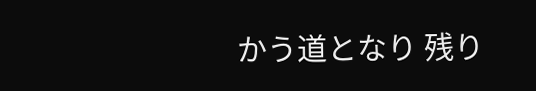かう道となり 残り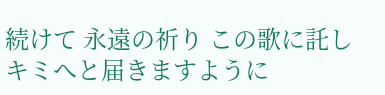続けて 永遠の祈り この歌に託し キミへと届きますように